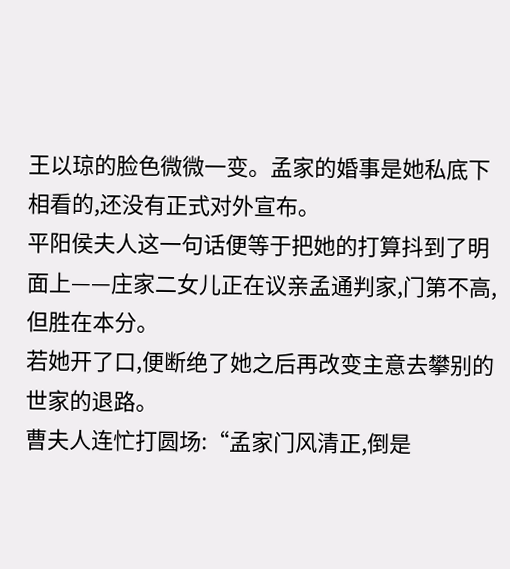王以琼的脸色微微一变。孟家的婚事是她私底下相看的,还没有正式对外宣布。
平阳侯夫人这一句话便等于把她的打算抖到了明面上——庄家二女儿正在议亲孟通判家,门第不高,但胜在本分。
若她开了口,便断绝了她之后再改变主意去攀别的世家的退路。
曹夫人连忙打圆场:“孟家门风清正,倒是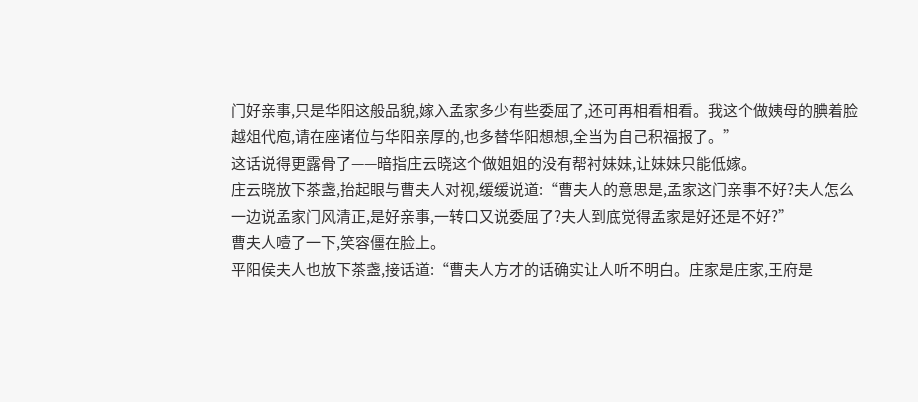门好亲事,只是华阳这般品貌,嫁入孟家多少有些委屈了,还可再相看相看。我这个做姨母的腆着脸越俎代庖,请在座诸位与华阳亲厚的,也多替华阳想想,全当为自己积福报了。”
这话说得更露骨了——暗指庄云晓这个做姐姐的没有帮衬妹妹,让妹妹只能低嫁。
庄云晓放下茶盏,抬起眼与曹夫人对视,缓缓说道:“曹夫人的意思是,孟家这门亲事不好?夫人怎么一边说孟家门风清正,是好亲事,一转口又说委屈了?夫人到底觉得孟家是好还是不好?”
曹夫人噎了一下,笑容僵在脸上。
平阳侯夫人也放下茶盏,接话道:“曹夫人方才的话确实让人听不明白。庄家是庄家,王府是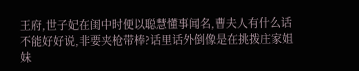王府,世子妃在闺中时便以聪慧懂事闻名,曹夫人有什么话不能好好说,非要夹枪带棒?话里话外倒像是在挑拨庄家姐妹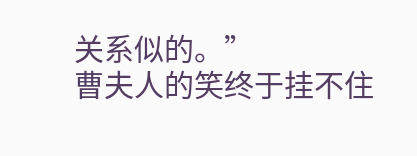关系似的。”
曹夫人的笑终于挂不住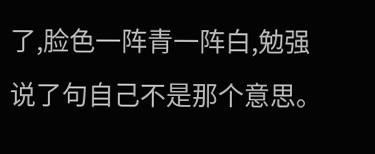了,脸色一阵青一阵白,勉强说了句自己不是那个意思。